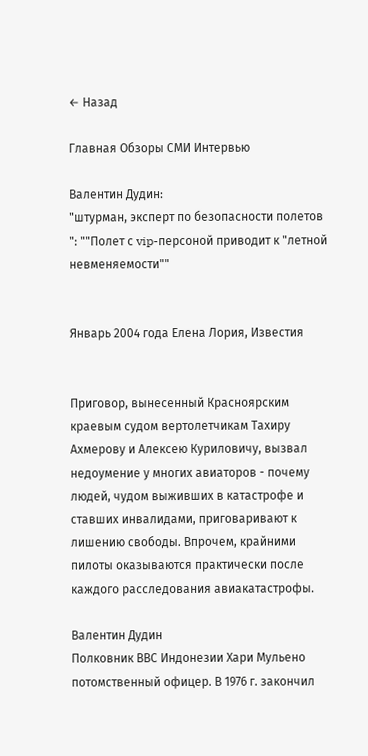← Назад

Главная Обзоры СМИ Интервью

Валентин Дудин:
"штурман, эксперт по безопасности полетов ": ""Полет с vip-персоной приводит к "летной невменяемости""


Январь 2004 года Елена Лория, Известия


Приговор, вынесенный Красноярским краевым судом вертолетчикам Тахиру Ахмерову и Алексею Куриловичу, вызвал недоумение у многих авиаторов - почему людей, чудом выживших в катастрофе и ставших инвалидами, приговаривают к лишению свободы. Впрочем, крайними пилоты оказываются практически после каждого расследования авиакатастрофы.

Валентин Дудин
Полковник ВВС Индонезии Хари Мульено потомственный офицер. В 1976 г. закончил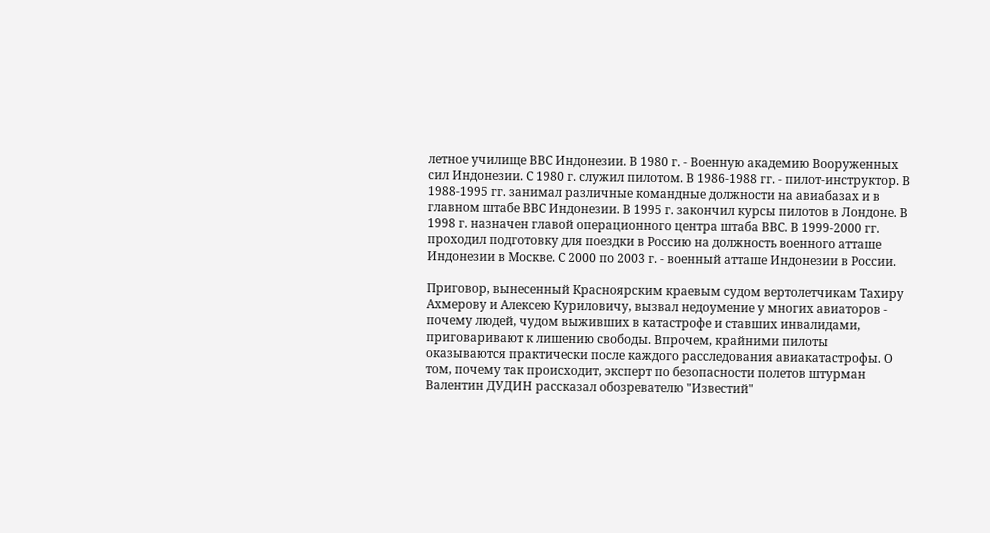летное училище ВВС Индонезии. В 1980 г. - Военную академию Вооруженных сил Индонезии. С 1980 г. служил пилотом. В 1986-1988 гг. - пилот-инструктор. В 1988-1995 гг. занимал различные командные должности на авиабазах и в главном штабе ВВС Индонезии. В 1995 г. закончил курсы пилотов в Лондоне. В 1998 г. назначен главой операционного центра штаба ВВС. В 1999-2000 гг. проходил подготовку для поездки в Россию на должность военного атташе Индонезии в Москве. С 2000 по 2003 г. - военный атташе Индонезии в России.

Приговор, вынесенный Красноярским краевым судом вертолетчикам Тахиру Ахмерову и Алексею Куриловичу, вызвал недоумение у многих авиаторов - почему людей, чудом выживших в катастрофе и ставших инвалидами, приговаривают к лишению свободы. Впрочем, крайними пилоты оказываются практически после каждого расследования авиакатастрофы. О том, почему так происходит, эксперт по безопасности полетов штурман Валентин ДУДИН рассказал обозревателю "Известий"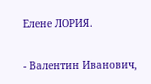Елене ЛОРИЯ.

- Валентин Иванович,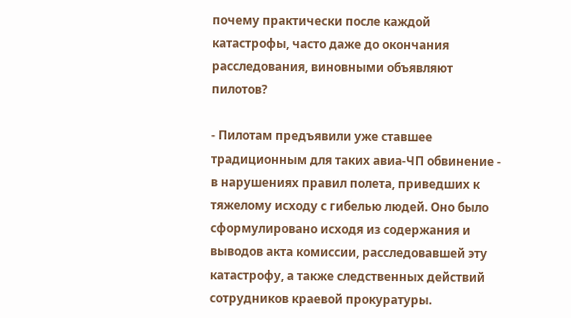почему практически после каждой катастрофы, часто даже до окончания расследования, виновными объявляют пилотов?

- Пилотам предъявили уже ставшее традиционным для таких авиа-ЧП обвинение - в нарушениях правил полета, приведших к тяжелому исходу с гибелью людей. Оно было сформулировано исходя из содержания и выводов акта комиссии, расследовавшей эту катастрофу, а также следственных действий сотрудников краевой прокуратуры.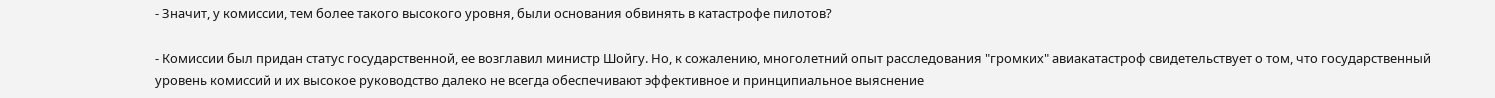- Значит, у комиссии, тем более такого высокого уровня, были основания обвинять в катастрофе пилотов?

- Комиссии был придан статус государственной, ее возглавил министр Шойгу. Но, к сожалению, многолетний опыт расследования "громких" авиакатастроф свидетельствует о том, что государственный уровень комиссий и их высокое руководство далеко не всегда обеспечивают эффективное и принципиальное выяснение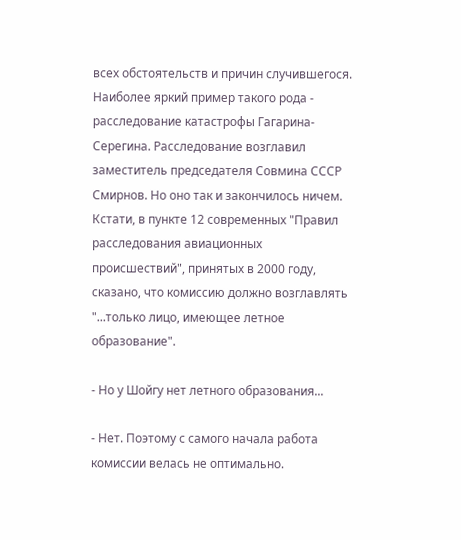всех обстоятельств и причин случившегося. Наиболее яркий пример такого рода - расследование катастрофы Гагарина-Серегина. Расследование возглавил заместитель председателя Совмина СССР Смирнов. Но оно так и закончилось ничем. Кстати, в пункте 12 современных "Правил расследования авиационных происшествий", принятых в 2000 году, сказано, что комиссию должно возглавлять "...только лицо, имеющее летное образование".

- Но у Шойгу нет летного образования...

- Нет. Поэтому с самого начала работа комиссии велась не оптимально.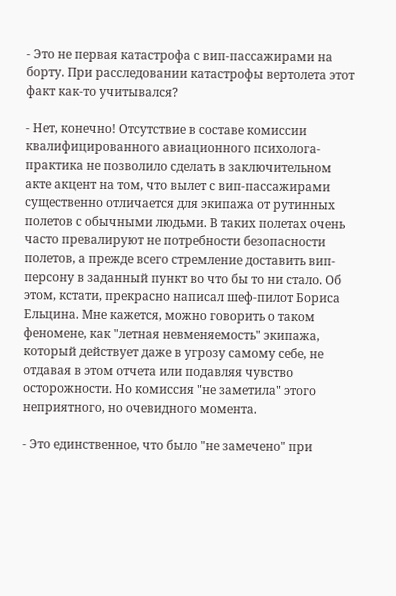- Это не первая катастрофа с вип-пассажирами на борту. При расследовании катастрофы вертолета этот факт как-то учитывался?

- Нет, конечно! Отсутствие в составе комиссии квалифицированного авиационного психолога-практика не позволило сделать в заключительном акте акцент на том, что вылет с вип-пассажирами существенно отличается для экипажа от рутинных полетов с обычными людьми. В таких полетах очень часто превалируют не потребности безопасности полетов, а прежде всего стремление доставить вип-персону в заданный пункт во что бы то ни стало. Об этом, кстати, прекрасно написал шеф-пилот Бориса Ельцина. Мне кажется, можно говорить о таком феномене, как "летная невменяемость" экипажа, который действует даже в угрозу самому себе, не отдавая в этом отчета или подавляя чувство осторожности. Но комиссия "не заметила" этого неприятного, но очевидного момента.

- Это единственное, что было "не замечено" при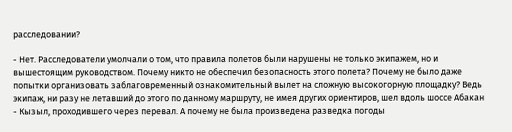расследовании?

- Нет. Расследователи умолчали о том, что правила полетов были нарушены не только экипажем, но и вышестоящим руководством. Почему никто не обеспечил безопасность этого полета? Почему не было даже попытки организовать заблаговременный ознакомительный вылет на сложную высокогорную площадку? Ведь экипаж, ни разу не летавший до этого по данному маршруту, не имея других ориентиров, шел вдоль шоссе Абакан - Кызыл, проходившего через перевал. А почему не была произведена разведка погоды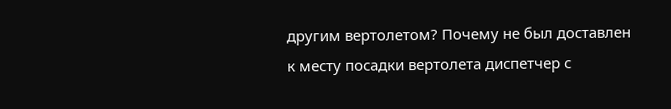другим вертолетом? Почему не был доставлен к месту посадки вертолета диспетчер с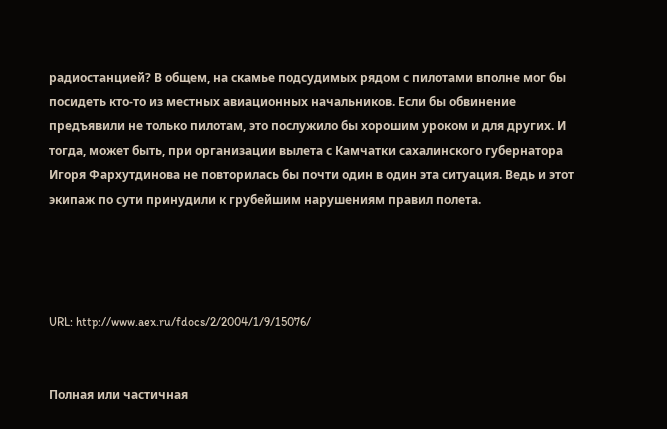радиостанцией? В общем, на скамье подсудимых рядом с пилотами вполне мог бы посидеть кто-то из местных авиационных начальников. Если бы обвинение предъявили не только пилотам, это послужило бы хорошим уроком и для других. И тогда, может быть, при организации вылета с Камчатки сахалинского губернатора Игоря Фархутдинова не повторилась бы почти один в один эта ситуация. Ведь и этот экипаж по сути принудили к грубейшим нарушениям правил полета.




URL: http://www.aex.ru/fdocs/2/2004/1/9/15076/


Полная или частичная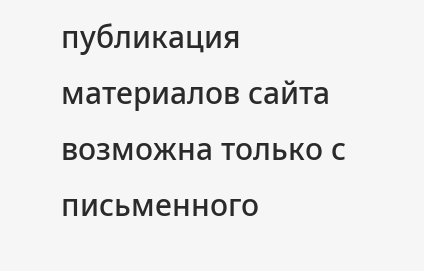публикация материалов сайта возможна только с письменного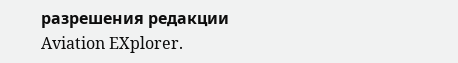разрешения редакции Aviation EXplorer.